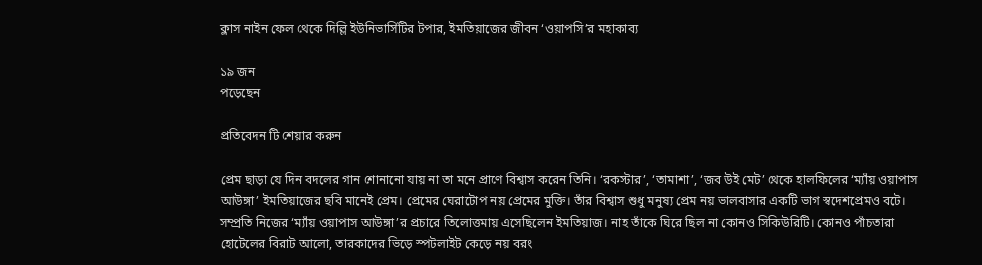ক্লাস নাইন ফেল থেকে দিল্লি ইউনিভার্সিটির টপার, ইমতিয়াজের জীবন ‘ওয়াপসি’র মহাকাব্য

১৯ জন
পড়েছেন

প্রতিবেদন টি শেয়ার করুন

প্রেম ছাড়া যে দিন বদলের গান শোনানো যায় না তা মনে প্রাণে বিশ্বাস করেন তিনি। ‘রকস্টার’, ‘তামাশা’, ‘জব উই মেট’ থেকে হালফিলের ‘ম্যাঁয় ওয়াপাস আউঙ্গা’ ইমতিয়াজের ছবি মানেই প্রেম। প্রেমের ঘেরাটোপ নয় প্রেমের মুক্তি। তাঁর বিশ্বাস শুধু মনুষ্য প্রেম নয় ভালবাসার একটি ভাগ স্বদেশপ্রেমও বটে। সম্প্রতি নিজের ‘ম্যাঁয় ওয়াপাস আউঙ্গা’র প্রচারে তিলোত্তমায় এসেছিলেন ইমতিয়াজ। নাহ তাঁকে ঘিরে ছিল না কোনও সিকিউরিটি। কোনও পাঁচতারা হোটেলের বিরাট আলো, তারকাদের ভিড়ে স্পটলাইট কেড়ে নয় বরং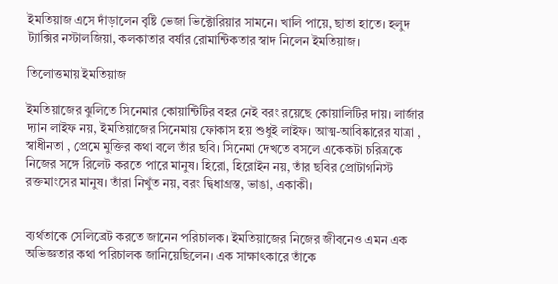ইমতিয়াজ এসে দাঁড়ালেন বৃষ্টি ভেজা ভিক্টোরিয়ার সামনে। খালি পায়ে, ছাতা হাতে। হলুদ ট্যাক্সির নস্টালজিয়া, কলকাতার বর্ষার রোমান্টিকতার স্বাদ নিলেন ইমতিয়াজ।

তিলোত্তমায় ইমতিয়াজ

ইমতিয়াজের ঝুলিতে সিনেমার কোয়ান্টিটির বহর নেই বরং রয়েছে কোয়ালিটির দায়। লার্জার দ্যান লাইফ নয়, ইমতিয়াজের সিনেমায় ফোকাস হয় শুধুই লাইফ। আত্ম-আবিষ্কারের যাত্রা , স্বাধীনতা , প্রেমে মুক্তির কথা বলে তাঁর ছবি। সিনেমা দেখতে বসলে একেকটা চরিত্রকে নিজের সঙ্গে রিলেট করতে পারে মানুষ। হিরো, হিরোইন নয়, তাঁর ছবির প্রোটাগনিস্ট রক্তমাংসের মানুষ। তাঁরা নিখুঁত নয়, বরং দ্বিধাগ্রস্ত, ভাঙা, একাকী।


ব্যর্থতাকে সেলিব্রেট করতে জানেন পরিচালক। ইমতিয়াজের নিজের জীবনেও এমন এক অভিজ্ঞতার কথা পরিচালক জানিয়েছিলেন। এক সাক্ষাৎকারে তাঁকে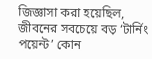জিজ্ঞাসা করা হয়েছিল, জীবনের সবচেয়ে বড় ‘টার্নিং পয়েন্ট’ কোন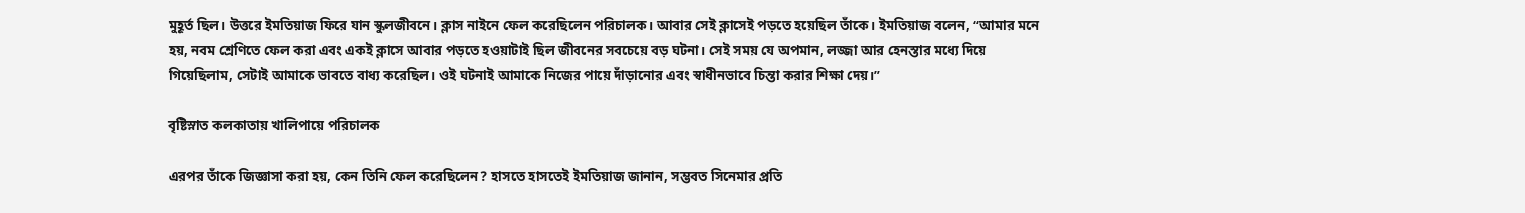মুহূর্ত ছিল। উত্তরে ইমতিয়াজ ফিরে যান স্কুলজীবনে। ক্লাস নাইনে ফেল করেছিলেন পরিচালক। আবার সেই ক্লাসেই পড়তে হয়েছিল তাঁকে। ইমতিয়াজ বলেন, “আমার মনে হয়, নবম শ্রেণিতে ফেল করা এবং একই ক্লাসে আবার পড়তে হওয়াটাই ছিল জীবনের সবচেয়ে বড় ঘটনা। সেই সময় যে অপমান, লজ্জা আর হেনস্তার মধ্যে দিয়ে গিয়েছিলাম, সেটাই আমাকে ভাবতে বাধ্য করেছিল। ওই ঘটনাই আমাকে নিজের পায়ে দাঁড়ানোর এবং স্বাধীনভাবে চিন্তা করার শিক্ষা দেয়।”

বৃষ্টিস্নাত কলকাতায় খালিপায়ে পরিচালক

এরপর তাঁকে জিজ্ঞাসা করা হয়, কেন তিনি ফেল করেছিলেন? হাসতে হাসতেই ইমতিয়াজ জানান, সম্ভবত সিনেমার প্রতি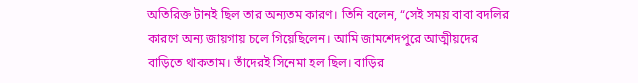অতিরিক্ত টানই ছিল তার অন্যতম কারণ। তিনি বলেন, “সেই সময় বাবা বদলির কারণে অন্য জায়গায় চলে গিয়েছিলেন। আমি জামশেদপুরে আত্মীয়দের বাড়িতে থাকতাম। তাঁদেরই সিনেমা হল ছিল। বাড়ির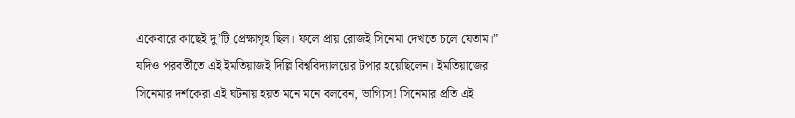একেবারে কাছেই দু’টি প্রেক্ষাগৃহ ছিল। ফলে প্রায় রোজই সিনেমা দেখতে চলে যেতাম।” যদিও পরবর্তীতে এই ইমতিয়াজই দিল্লি বিশ্ববিদ্যালয়ের টপার হয়েছিলেন। ইমতিয়াজের সিনেমার দর্শকেরা এই ঘটনায় হয়ত মনে মনে বলবেন, ভাগ্যিস! সিনেমার প্রতি এই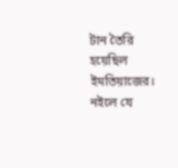টান তৈরি হয়েছিল ইমতিয়াজের। নইলে যে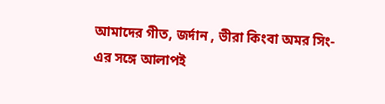আমাদের গীত, জর্দান , ভীরা কিংবা অমর সিং-এর সঙ্গে আলাপই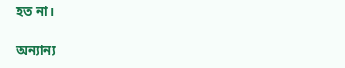হত না।

অন্যান্য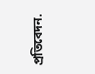প্রতিবেদন.